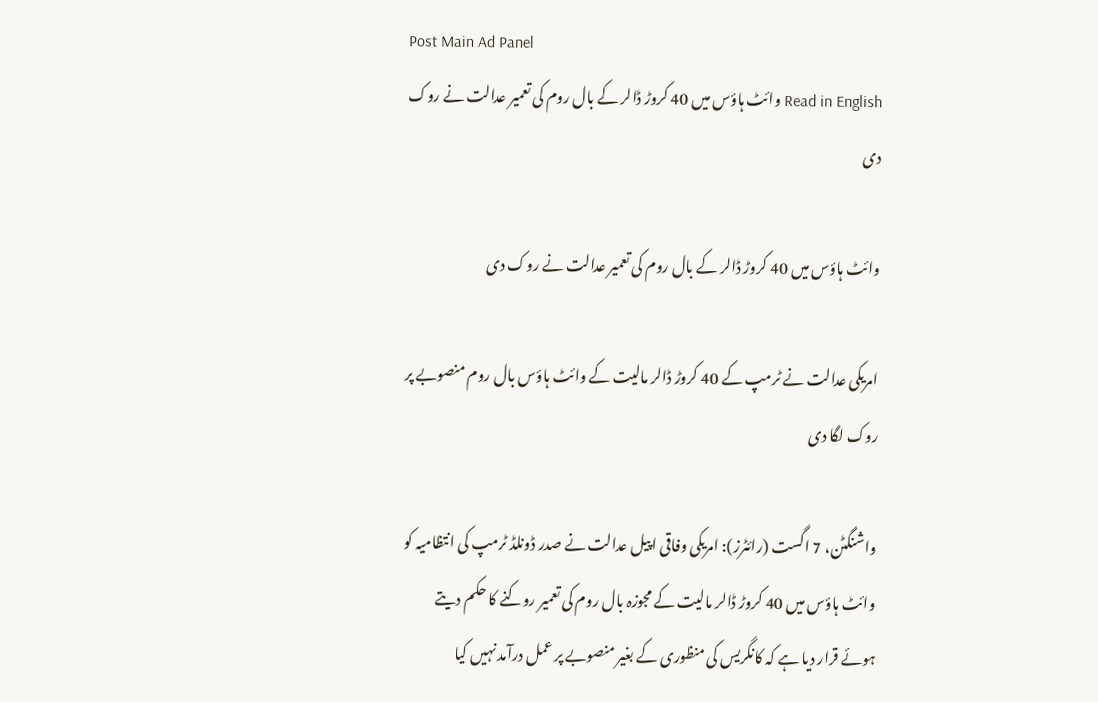Post Main Ad Panel
Read in English وائٹ ہاؤس میں 40 کروڑ ڈالر کے بال روم کی تعمیر عدالت نے روک دی

وائٹ ہاؤس میں 40 کروڑ ڈالر کے بال روم کی تعمیر عدالت نے روک دی

امریکی عدالت نے ٹرمپ کے 40 کروڑ ڈالر مالیت کے وائٹ ہاؤس بال روم منصوبے پر روک لگا دی

واشنگٹن، 7 اگست (رائٹرز): امریکی وفاقی اپیل عدالت نے صدر ڈونلڈ ٹرمپ کی انتظامیہ کو وائٹ ہاؤس میں 40 کروڑ ڈالر مالیت کے مجوزہ بال روم کی تعمیر روکنے کا حکم دیتے ہوئے قرار دیا ہے کہ کانگریس کی منظوری کے بغیر منصوبے پر عمل درآمد نہیں کیا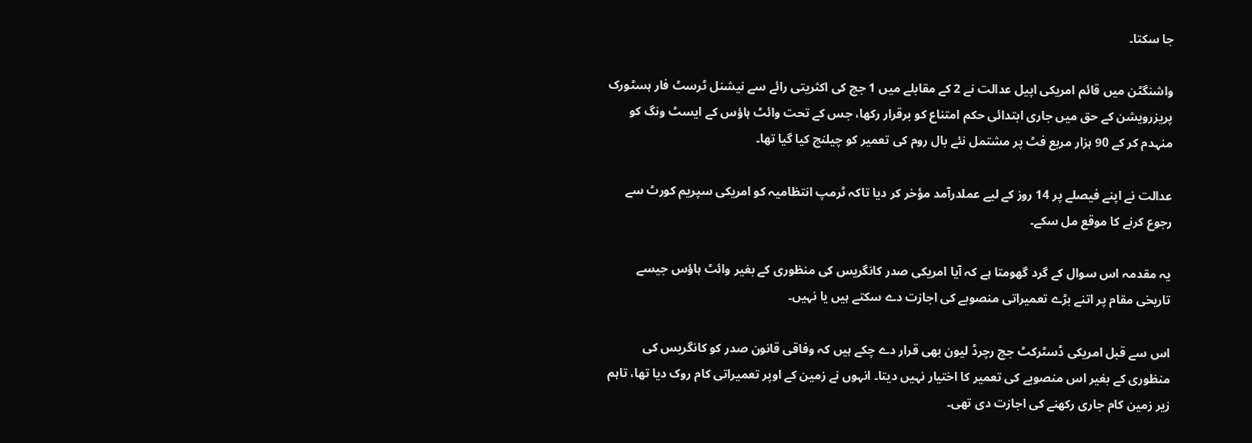جا سکتا۔

واشنگٹن میں قائم امریکی اپیل عدالت نے 2 کے مقابلے میں 1 جج کی اکثریتی رائے سے نیشنل ٹرسٹ فار ہسٹورک پریزرویشن کے حق میں جاری ابتدائی حکم امتناع کو برقرار رکھا، جس کے تحت وائٹ ہاؤس کے ایسٹ ونگ کو منہدم کر کے 90 ہزار مربع فٹ پر مشتمل نئے بال روم کی تعمیر کو چیلنج کیا گیا تھا۔

عدالت نے اپنے فیصلے پر 14 روز کے لیے عملدرآمد مؤخر کر دیا تاکہ ٹرمپ انتظامیہ کو امریکی سپریم کورٹ سے رجوع کرنے کا موقع مل سکے۔

یہ مقدمہ اس سوال کے گرد گھومتا ہے کہ آیا امریکی صدر کانگریس کی منظوری کے بغیر وائٹ ہاؤس جیسے تاریخی مقام پر اتنے بڑے تعمیراتی منصوبے کی اجازت دے سکتے ہیں یا نہیں۔

اس سے قبل امریکی ڈسٹرکٹ جج رچرڈ لیون بھی قرار دے چکے ہیں کہ وفاقی قانون صدر کو کانگریس کی منظوری کے بغیر اس منصوبے کی تعمیر کا اختیار نہیں دیتا۔ انہوں نے زمین کے اوپر تعمیراتی کام روک دیا تھا، تاہم زیر زمین کام جاری رکھنے کی اجازت دی تھی۔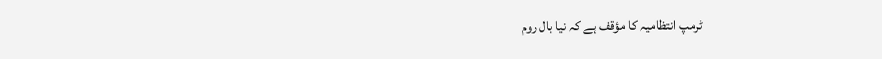ٹرمپ انتظامیہ کا مؤقف ہے کہ نیا بال روم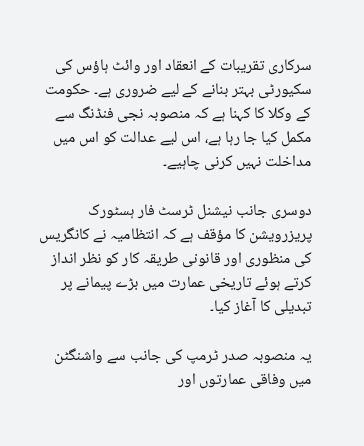سرکاری تقریبات کے انعقاد اور وائٹ ہاؤس کی سکیورٹی بہتر بنانے کے لیے ضروری ہے۔ حکومت کے وکلا کا کہنا ہے کہ منصوبہ نجی فنڈنگ سے مکمل کیا جا رہا ہے، اس لیے عدالت کو اس میں مداخلت نہیں کرنی چاہیے۔

دوسری جانب نیشنل ٹرسٹ فار ہسٹورک پریزرویشن کا مؤقف ہے کہ انتظامیہ نے کانگریس کی منظوری اور قانونی طریقہ کار کو نظر انداز کرتے ہوئے تاریخی عمارت میں بڑے پیمانے پر تبدیلی کا آغاز کیا۔

یہ منصوبہ صدر ٹرمپ کی جانب سے واشنگٹن میں وفاقی عمارتوں اور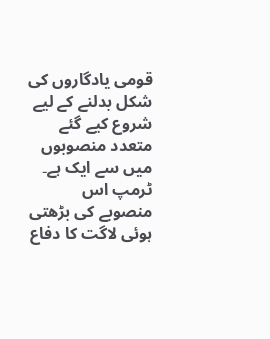قومی یادگاروں کی شکل بدلنے کے لیے شروع کیے گئے متعدد منصوبوں میں سے ایک ہے۔ ٹرمپ اس منصوبے کی بڑھتی ہوئی لاگت کا دفاع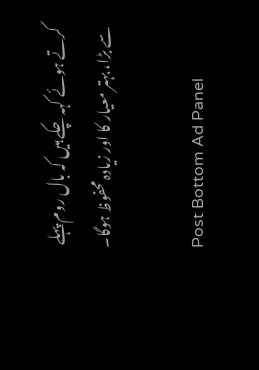کرتے ہوئے کہہ چکے ہیں کہ بال روم پہلے سے بڑا، بہتر معیار کا اور زیادہ محفوظ ہوگا۔

Post Bottom Ad Panel